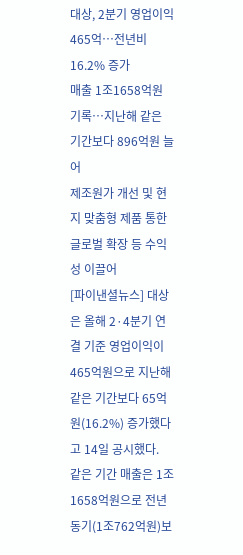대상, 2분기 영업이익 465억…전년비 16.2% 증가
매출 1조1658억원 기록…지난해 같은 기간보다 896억원 늘어
제조원가 개선 및 현지 맞춤형 제품 통한 글로벌 확장 등 수익성 이끌어
[파이낸셜뉴스] 대상은 올해 2·4분기 연결 기준 영업이익이 465억원으로 지난해 같은 기간보다 65억원(16.2%) 증가했다고 14일 공시했다.
같은 기간 매출은 1조1658억원으로 전년 동기(1조762억원)보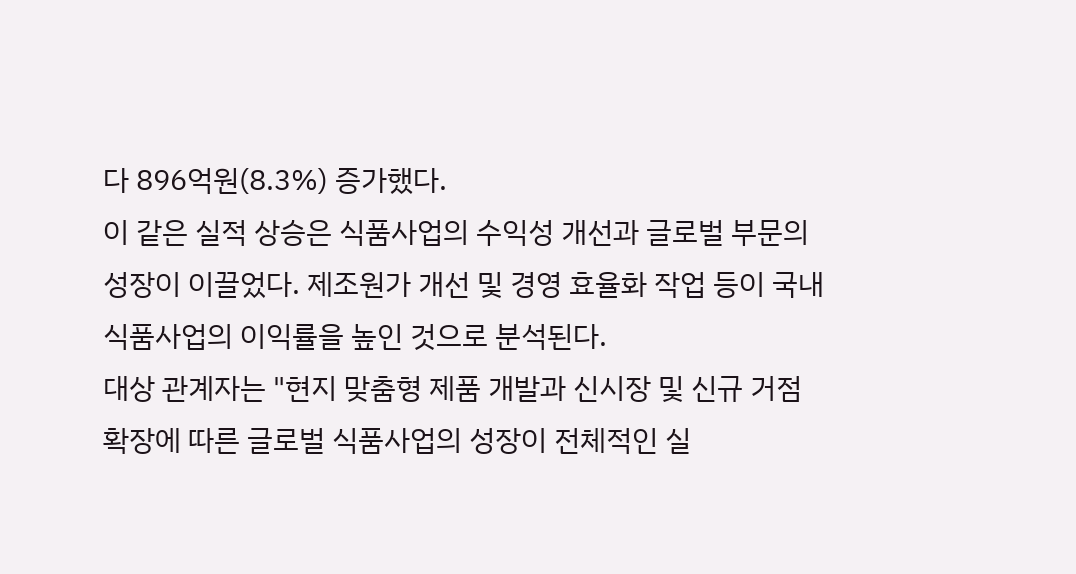다 896억원(8.3%) 증가했다.
이 같은 실적 상승은 식품사업의 수익성 개선과 글로벌 부문의 성장이 이끌었다. 제조원가 개선 및 경영 효율화 작업 등이 국내 식품사업의 이익률을 높인 것으로 분석된다.
대상 관계자는 "현지 맞춤형 제품 개발과 신시장 및 신규 거점 확장에 따른 글로벌 식품사업의 성장이 전체적인 실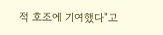적 호조에 기여했다"고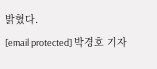밝혔다.
[email protected] 박경호 기자